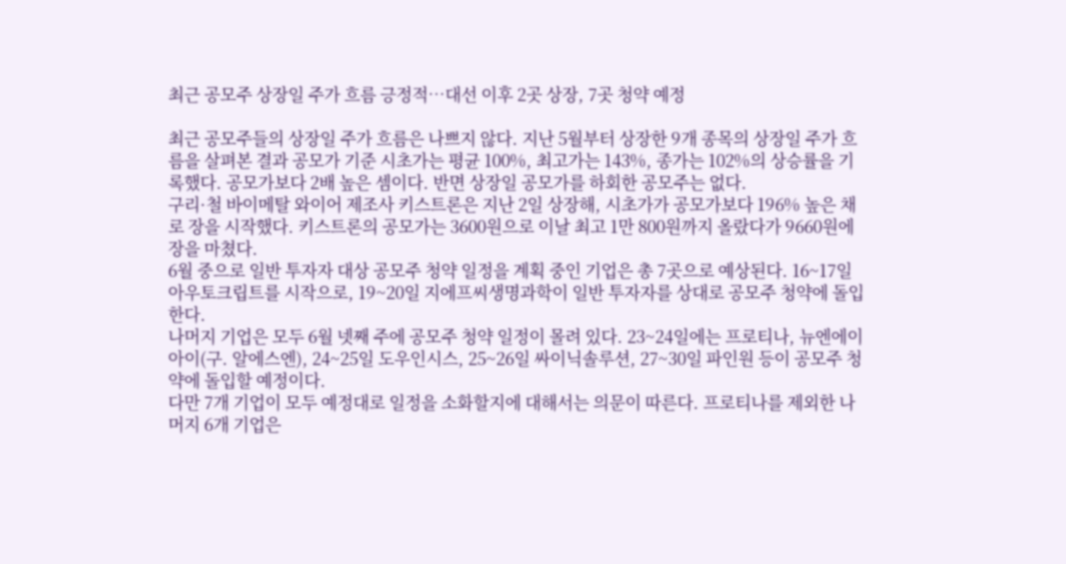최근 공모주 상장일 주가 흐름 긍정적…대선 이후 2곳 상장, 7곳 청약 예정

최근 공모주들의 상장일 주가 흐름은 나쁘지 않다. 지난 5월부터 상장한 9개 종목의 상장일 주가 흐름을 살펴본 결과 공모가 기준 시초가는 평균 100%, 최고가는 143%, 종가는 102%의 상승률을 기록했다. 공모가보다 2배 높은 셈이다. 반면 상장일 공모가를 하회한 공모주는 없다.
구리·철 바이메탈 와이어 제조사 키스트론은 지난 2일 상장해, 시초가가 공모가보다 196% 높은 채로 장을 시작했다. 키스트론의 공모가는 3600원으로 이날 최고 1만 800원까지 올랐다가 9660원에 장을 마쳤다.
6월 중으로 일반 투자자 대상 공모주 청약 일정을 계획 중인 기업은 총 7곳으로 예상된다. 16~17일 아우토크립트를 시작으로, 19~20일 지에프씨생명과학이 일반 투자자를 상대로 공모주 청약에 돌입한다.
나머지 기업은 모두 6월 넷째 주에 공모주 청약 일정이 몰려 있다. 23~24일에는 프로티나, 뉴엔에이아이(구. 알에스엔), 24~25일 도우인시스, 25~26일 싸이닉솔루션, 27~30일 파인원 등이 공모주 청약에 돌입할 예정이다.
다만 7개 기업이 모두 예정대로 일정을 소화할지에 대해서는 의문이 따른다. 프로티나를 제외한 나머지 6개 기업은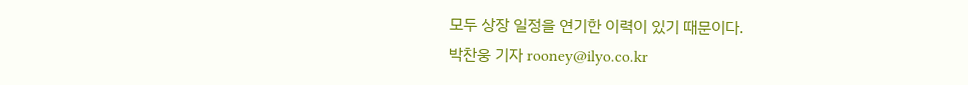모두 상장 일정을 연기한 이력이 있기 때문이다.
박찬웅 기자 rooney@ilyo.co.kr